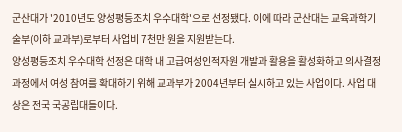군산대가 '2010년도 양성평등조치 우수대학'으로 선정됐다. 이에 따라 군산대는 교육과학기술부(이하 교과부)로부터 사업비 7천만 원을 지원받는다.
양성평등조치 우수대학 선정은 대학 내 고급여성인적자원 개발과 활용을 활성화하고 의사결정 과정에서 여성 참여를 확대하기 위해 교과부가 2004년부터 실시하고 있는 사업이다. 사업 대상은 전국 국공립대들이다.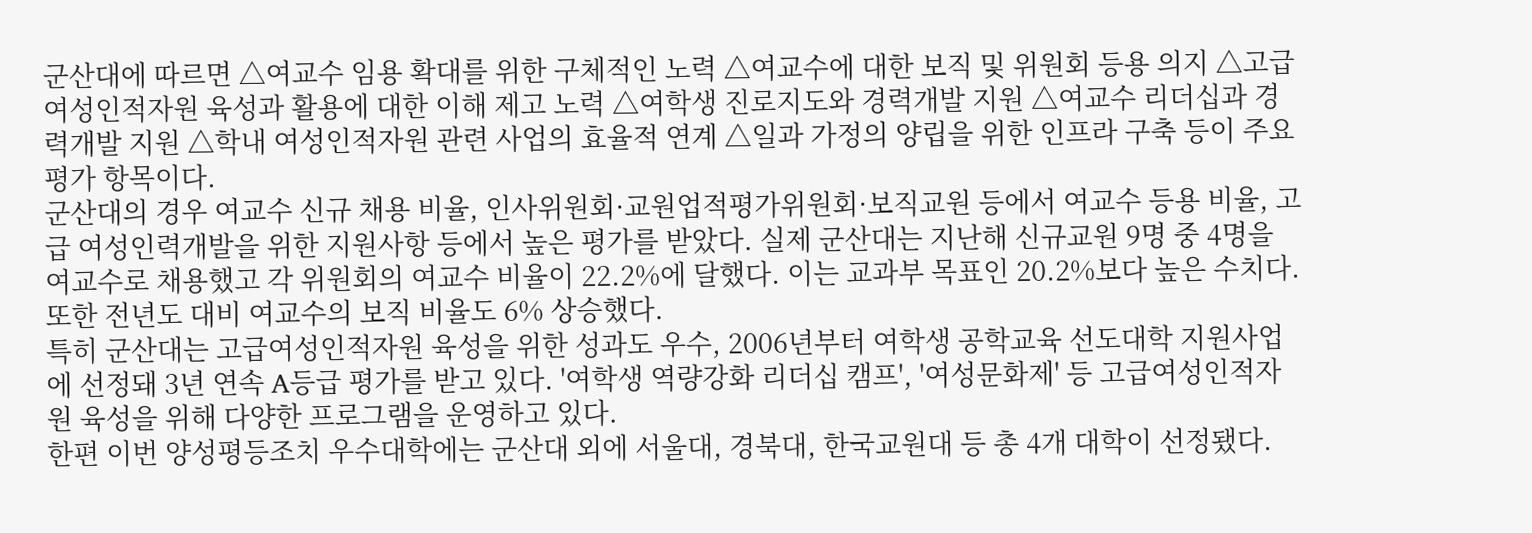군산대에 따르면 △여교수 임용 확대를 위한 구체적인 노력 △여교수에 대한 보직 및 위원회 등용 의지 △고급여성인적자원 육성과 활용에 대한 이해 제고 노력 △여학생 진로지도와 경력개발 지원 △여교수 리더십과 경력개발 지원 △학내 여성인적자원 관련 사업의 효율적 연계 △일과 가정의 양립을 위한 인프라 구축 등이 주요 평가 항목이다.
군산대의 경우 여교수 신규 채용 비율, 인사위원회·교원업적평가위원회·보직교원 등에서 여교수 등용 비율, 고급 여성인력개발을 위한 지원사항 등에서 높은 평가를 받았다. 실제 군산대는 지난해 신규교원 9명 중 4명을 여교수로 채용했고 각 위원회의 여교수 비율이 22.2%에 달했다. 이는 교과부 목표인 20.2%보다 높은 수치다. 또한 전년도 대비 여교수의 보직 비율도 6% 상승했다.
특히 군산대는 고급여성인적자원 육성을 위한 성과도 우수, 2006년부터 여학생 공학교육 선도대학 지원사업에 선정돼 3년 연속 A등급 평가를 받고 있다. '여학생 역량강화 리더십 캠프', '여성문화제' 등 고급여성인적자원 육성을 위해 다양한 프로그램을 운영하고 있다.
한편 이번 양성평등조치 우수대학에는 군산대 외에 서울대, 경북대, 한국교원대 등 총 4개 대학이 선정됐다.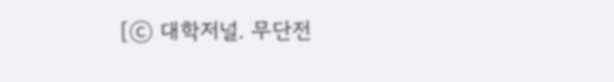[ⓒ 대학저널. 무단전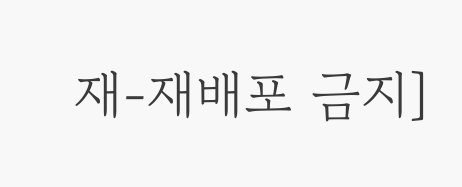재-재배포 금지]